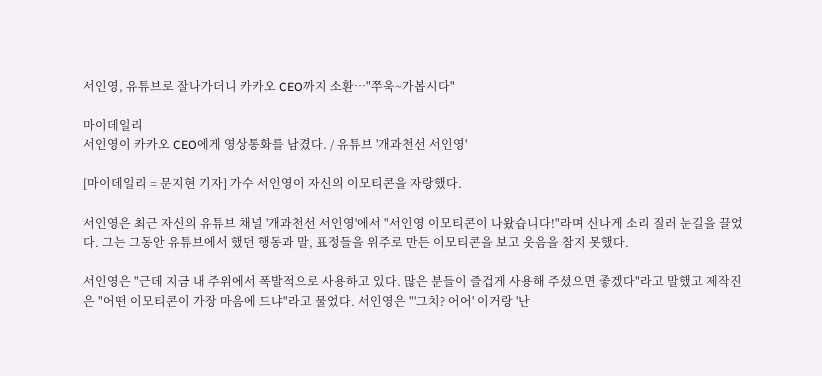서인영, 유튜브로 잘나가더니 카카오 CEO까지 소환…"쭈욱~가봅시다"

마이데일리
서인영이 카카오 CEO에게 영상통화를 남겼다. / 유튜브 '개과천선 서인영'

[마이데일리 = 문지현 기자] 가수 서인영이 자신의 이모티콘을 자랑했다.

서인영은 최근 자신의 유튜브 채널 '개과천선 서인영'에서 "서인영 이모티콘이 나왔습니다!"라며 신나게 소리 질러 눈길을 끌었다. 그는 그동안 유튜브에서 했던 행동과 말, 표정들을 위주로 만든 이모티콘을 보고 웃음을 참지 못했다.

서인영은 "근데 지금 내 주위에서 폭발적으로 사용하고 있다. 많은 분들이 즐겁게 사용해 주셨으면 좋겠다"라고 말했고 제작진은 "어떤 이모티콘이 가장 마음에 드냐"라고 물었다. 서인영은 "'그치? 어어' 이거랑 '난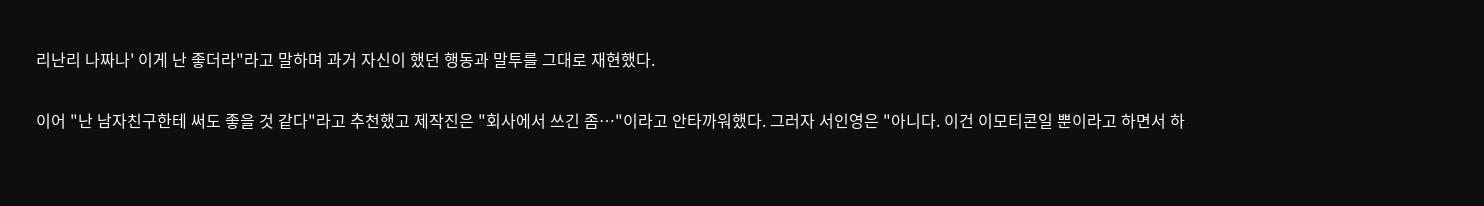리난리 나짜나' 이게 난 좋더라"라고 말하며 과거 자신이 했던 행동과 말투를 그대로 재현했다.

이어 "난 남자친구한테 써도 좋을 것 같다"라고 추천했고 제작진은 "회사에서 쓰긴 좀…"이라고 안타까워했다. 그러자 서인영은 "아니다. 이건 이모티콘일 뿐이라고 하면서 하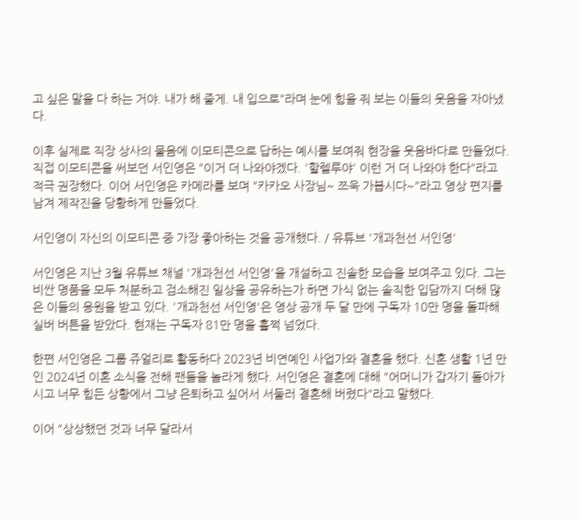고 싶은 말을 다 하는 거야. 내가 해 줄게. 내 입으로"라며 눈에 힘을 줘 보는 이들의 웃음을 자아냈다.

이후 실제로 직장 상사의 물음에 이모티콘으로 답하는 예시를 보여줘 현장을 웃음바다로 만들었다. 직접 이모티콘을 써보던 서인영은 "이거 더 나와야겠다. '할렐루야' 이런 거 더 나와야 한다"라고 적극 권장했다. 이어 서인영은 카메라를 보며 "카카오 사장님~ 쯔욱 가봅시다~"라고 영상 편지를 남겨 제작진을 당황하게 만들었다.

서인영이 자신의 이모티콘 중 가장 좋아하는 것을 공개했다. / 유튜브 '개과천선 서인영'

서인영은 지난 3월 유튜브 채널 '개과천선 서인영'을 개설하고 진솔한 모습을 보여주고 있다. 그는 비싼 명품을 모두 처분하고 검소해진 일상을 공유하는가 하면 가식 없는 솔직한 입담까지 더해 많은 이들의 응원을 받고 있다. '개과천선 서인영'은 영상 공개 두 달 만에 구독자 10만 명을 돌파해 실버 버튼을 받았다. 현재는 구독자 81만 명을 훌쩍 넘었다.

한편 서인영은 그룹 쥬얼리로 활동하다 2023년 비연예인 사업가와 결혼을 했다. 신혼 생활 1년 만인 2024년 이혼 소식을 전해 팬들을 놀라게 했다. 서인영은 결혼에 대해 "어머니가 갑자기 돌아가시고 너무 힘든 상황에서 그냥 은퇴하고 싶어서 서둘러 결혼해 버렸다"라고 말했다.

이어 "상상했던 것과 너무 달라서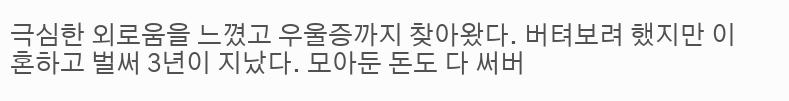극심한 외로움을 느꼈고 우울증까지 찾아왔다. 버텨보려 했지만 이혼하고 벌써 3년이 지났다. 모아둔 돈도 다 써버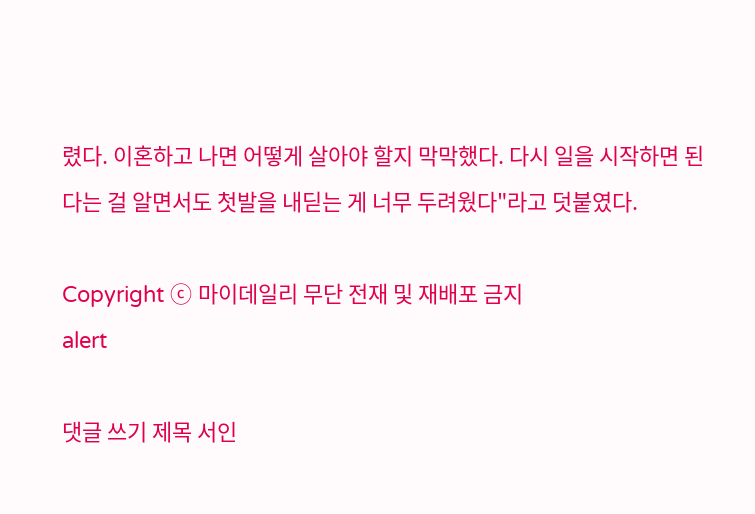렸다. 이혼하고 나면 어떻게 살아야 할지 막막했다. 다시 일을 시작하면 된다는 걸 알면서도 첫발을 내딛는 게 너무 두려웠다"라고 덧붙였다.

Copyright ⓒ 마이데일리 무단 전재 및 재배포 금지
alert

댓글 쓰기 제목 서인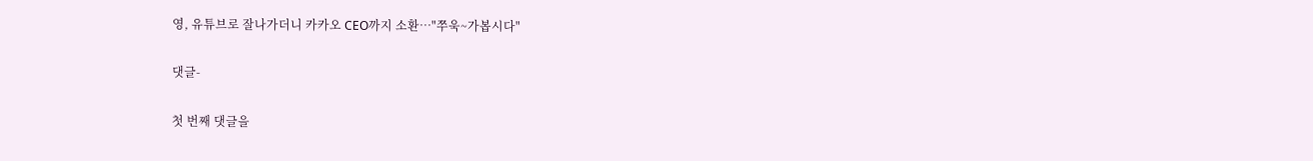영, 유튜브로 잘나가더니 카카오 CEO까지 소환…"쭈욱~가봅시다"

댓글-

첫 번째 댓글을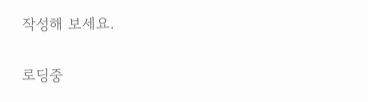작성해 보세요.

로딩중